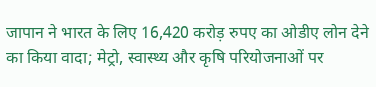जापान ने भारत के लिए 16,420 करोड़ रुपए का ओडीए लोन देने का किया वादा; मेट्रो, स्वास्थ्य और कृषि परियोजनाओं पर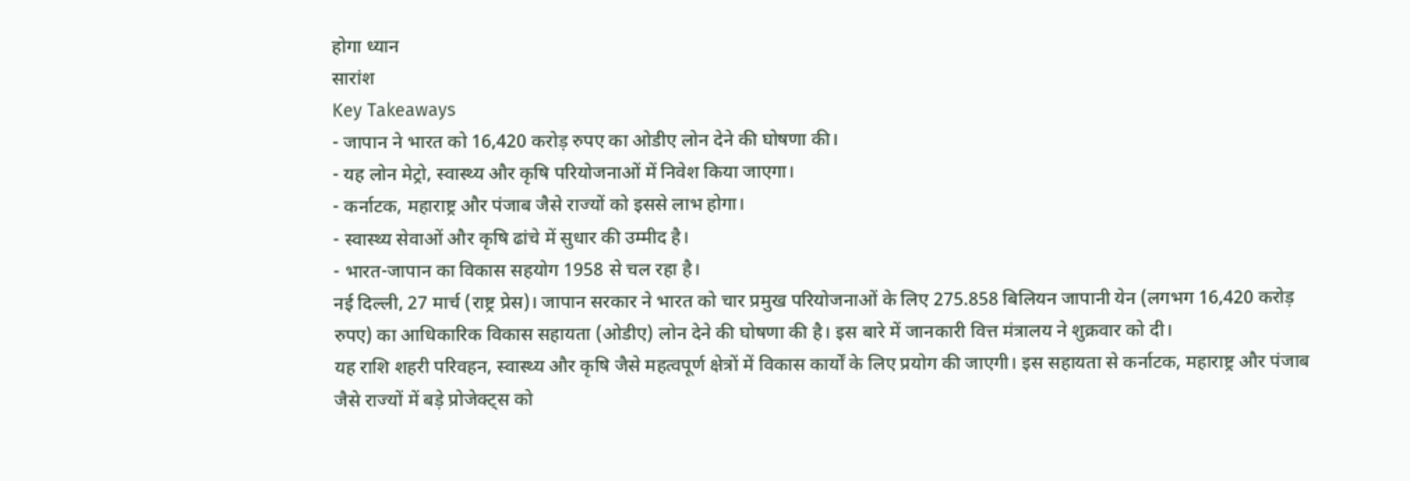होगा ध्यान
सारांश
Key Takeaways
- जापान ने भारत को 16,420 करोड़ रुपए का ओडीए लोन देने की घोषणा की।
- यह लोन मेट्रो, स्वास्थ्य और कृषि परियोजनाओं में निवेश किया जाएगा।
- कर्नाटक, महाराष्ट्र और पंजाब जैसे राज्यों को इससे लाभ होगा।
- स्वास्थ्य सेवाओं और कृषि ढांचे में सुधार की उम्मीद है।
- भारत-जापान का विकास सहयोग 1958 से चल रहा है।
नई दिल्ली, 27 मार्च (राष्ट्र प्रेस)। जापान सरकार ने भारत को चार प्रमुख परियोजनाओं के लिए 275.858 बिलियन जापानी येन (लगभग 16,420 करोड़ रुपए) का आधिकारिक विकास सहायता (ओडीए) लोन देने की घोषणा की है। इस बारे में जानकारी वित्त मंत्रालय ने शुक्रवार को दी।
यह राशि शहरी परिवहन, स्वास्थ्य और कृषि जैसे महत्वपूर्ण क्षेत्रों में विकास कार्यों के लिए प्रयोग की जाएगी। इस सहायता से कर्नाटक, महाराष्ट्र और पंजाब जैसे राज्यों में बड़े प्रोजेक्ट्स को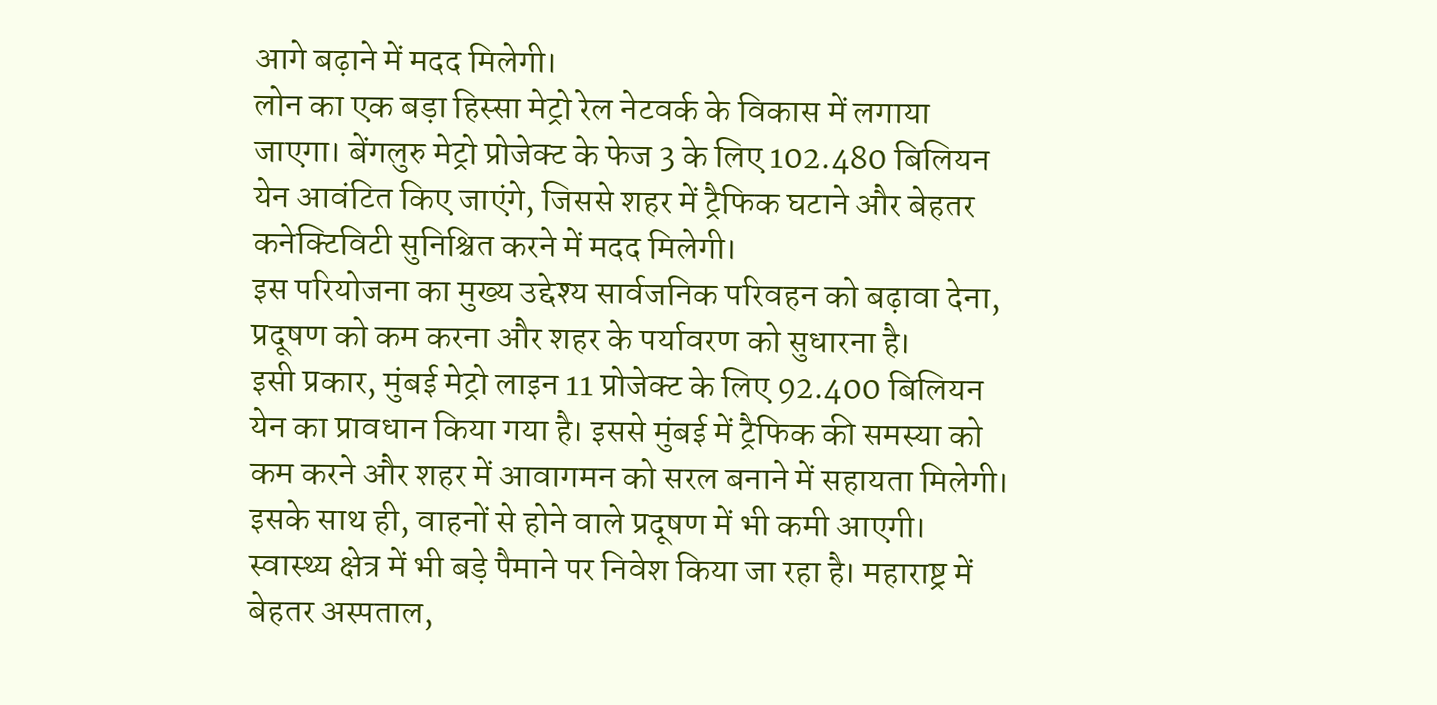आगे बढ़ाने में मदद मिलेगी।
लोन का एक बड़ा हिस्सा मेट्रो रेल नेटवर्क के विकास में लगाया जाएगा। बेंगलुरु मेट्रो प्रोजेक्ट के फेज 3 के लिए 102.480 बिलियन येन आवंटित किए जाएंगे, जिससे शहर में ट्रैफिक घटाने और बेहतर कनेक्टिविटी सुनिश्चित करने में मदद मिलेगी।
इस परियोजना का मुख्य उद्देश्य सार्वजनिक परिवहन को बढ़ावा देना, प्रदूषण को कम करना और शहर के पर्यावरण को सुधारना है।
इसी प्रकार, मुंबई मेट्रो लाइन 11 प्रोजेक्ट के लिए 92.400 बिलियन येन का प्रावधान किया गया है। इससे मुंबई में ट्रैफिक की समस्या को कम करने और शहर में आवागमन को सरल बनाने में सहायता मिलेगी। इसके साथ ही, वाहनों से होने वाले प्रदूषण में भी कमी आएगी।
स्वास्थ्य क्षेत्र में भी बड़े पैमाने पर निवेश किया जा रहा है। महाराष्ट्र में बेहतर अस्पताल,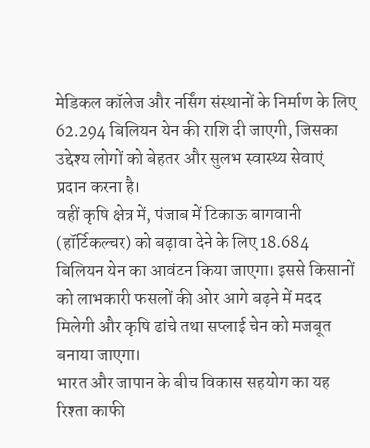मेडिकल कॉलेज और नर्सिंग संस्थानों के निर्माण के लिए 62.294 बिलियन येन की राशि दी जाएगी, जिसका उद्देश्य लोगों को बेहतर और सुलभ स्वास्थ्य सेवाएं प्रदान करना है।
वहीं कृषि क्षेत्र में, पंजाब में टिकाऊ बागवानी (हॉर्टिकल्चर) को बढ़ावा देने के लिए 18.684 बिलियन येन का आवंटन किया जाएगा। इससे किसानों को लाभकारी फसलों की ओर आगे बढ़ने में मदद मिलेगी और कृषि ढांचे तथा सप्लाई चेन को मजबूत बनाया जाएगा।
भारत और जापान के बीच विकास सहयोग का यह रिश्ता काफी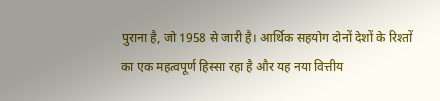पुराना है, जो 1958 से जारी है। आर्थिक सहयोग दोनों देशों के रिश्तों का एक महत्वपूर्ण हिस्सा रहा है और यह नया वित्तीय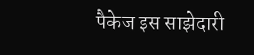पैकेज इस साझेदारी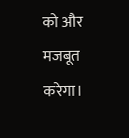को और मजबूत करेगा।